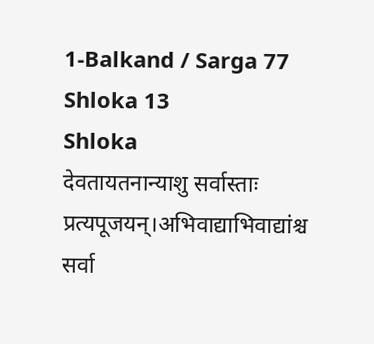1-Balkand / Sarga 77
Shloka 13
Shloka
देवतायतनान्याशु सर्वास्ताः प्रत्यपूजयन्।अभिवाद्याभिवाद्यांश्च सर्वा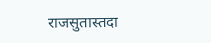राजसुतास्तदा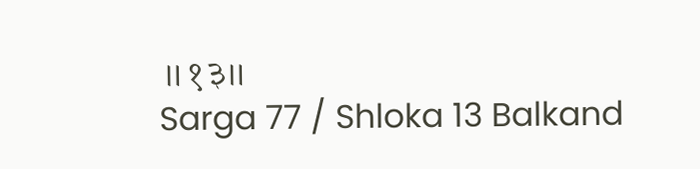॥१३॥
Sarga 77 / Shloka 13 Balkand